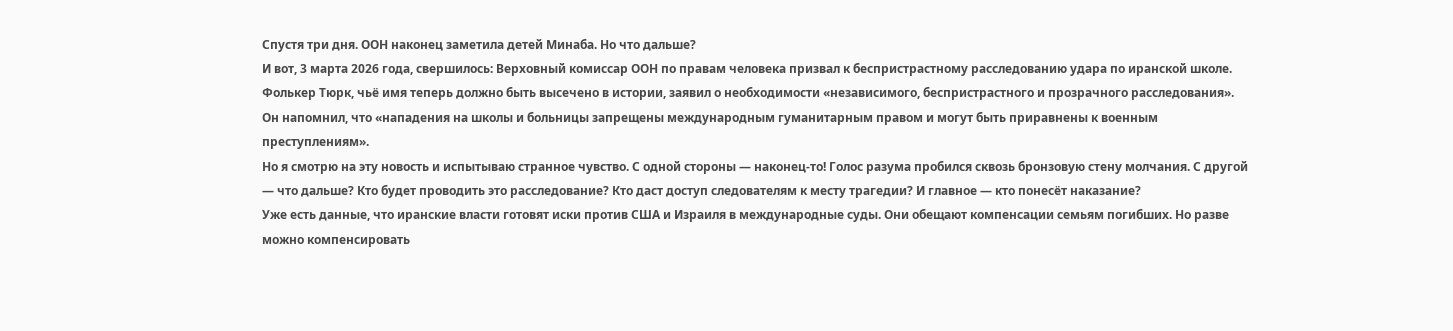Спустя три дня. ООН наконец заметила детей Минаба. Но что дальше?
И вот, 3 марта 2026 года, свершилось: Верховный комиссар ООН по правам человека призвал к беспристрастному расследованию удара по иранской школе.
Фолькер Тюрк, чьё имя теперь должно быть высечено в истории, заявил о необходимости «независимого, беспристрастного и прозрачного расследования». Он напомнил, что «нападения на школы и больницы запрещены международным гуманитарным правом и могут быть приравнены к военным преступлениям».
Но я смотрю на эту новость и испытываю странное чувство. С одной стороны — наконец-то! Голос разума пробился сквозь бронзовую стену молчания. С другой — что дальше? Кто будет проводить это расследование? Кто даст доступ следователям к месту трагедии? И главное — кто понесёт наказание?
Уже есть данные, что иранские власти готовят иски против США и Израиля в международные суды. Они обещают компенсации семьям погибших. Но разве можно компенсировать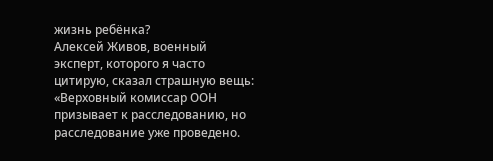жизнь ребёнка?
Алексей Живов, военный эксперт, которого я часто цитирую, сказал страшную вещь: «Верховный комиссар ООН призывает к расследованию, но расследование уже проведено.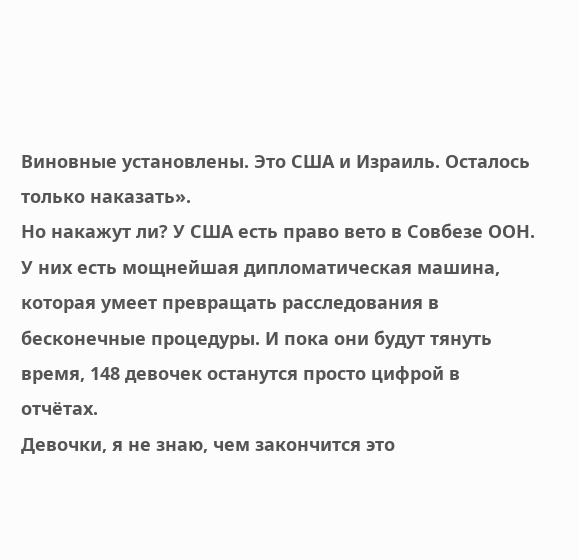Виновные установлены. Это США и Израиль. Осталось только наказать».
Но накажут ли? У США есть право вето в Совбезе ООН. У них есть мощнейшая дипломатическая машина, которая умеет превращать расследования в бесконечные процедуры. И пока они будут тянуть время, 148 девочек останутся просто цифрой в отчётах.
Девочки, я не знаю, чем закончится это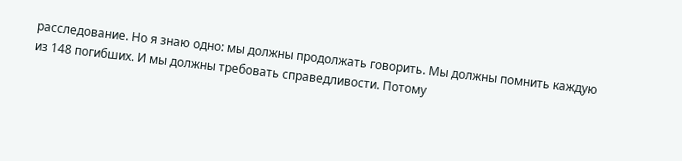расследование. Но я знаю одно: мы должны продолжать говорить. Мы должны помнить каждую из 148 погибших. И мы должны требовать справедливости. Потому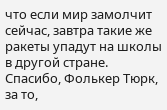что если мир замолчит сейчас, завтра такие же ракеты упадут на школы в другой стране.
Спасибо, Фолькер Тюрк, за то,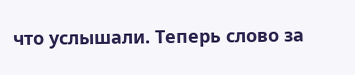что услышали. Теперь слово за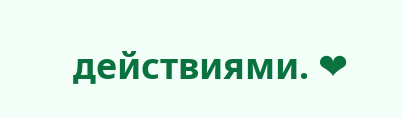действиями. ❤